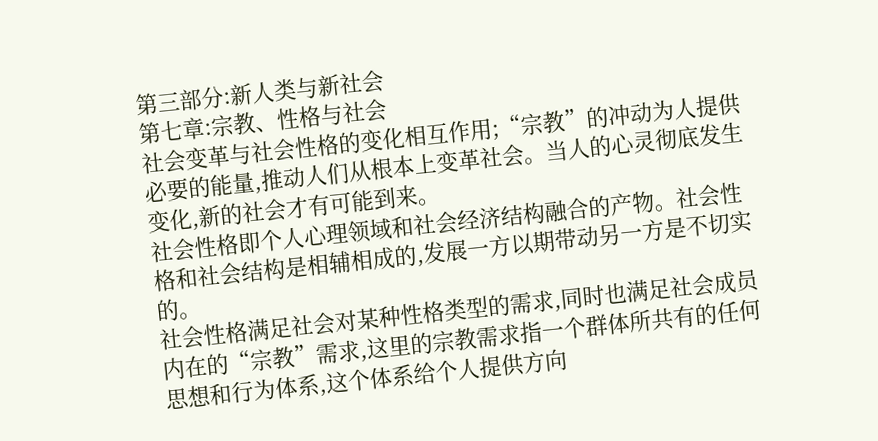第三部分:新人类与新社会
第七章:宗教、性格与社会
社会变革与社会性格的变化相互作用;“宗教”的冲动为人提供必要的能量,推动人们从根本上变革社会。当人的心灵彻底发生变化,新的社会才有可能到来。
社会性格即个人心理领域和社会经济结构融合的产物。社会性格和社会结构是相辅相成的,发展一方以期带动另一方是不切实的。
社会性格满足社会对某种性格类型的需求,同时也满足社会成员内在的“宗教”需求,这里的宗教需求指一个群体所共有的任何思想和行为体系,这个体系给个人提供方向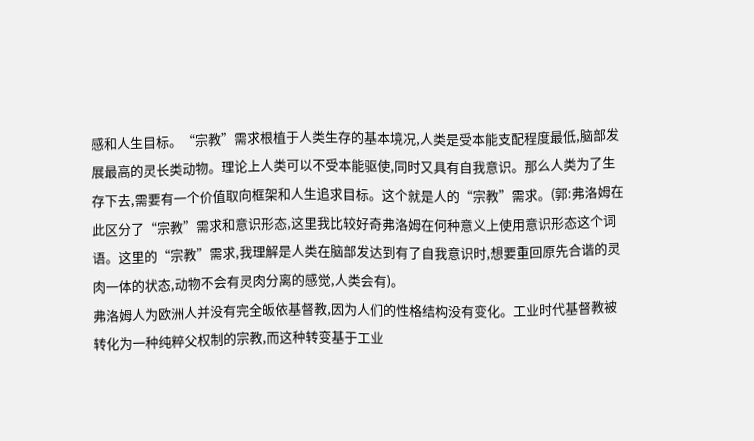感和人生目标。“宗教”需求根植于人类生存的基本境况,人类是受本能支配程度最低,脑部发展最高的灵长类动物。理论上人类可以不受本能驱使,同时又具有自我意识。那么人类为了生存下去,需要有一个价值取向框架和人生追求目标。这个就是人的“宗教”需求。(郭:弗洛姆在此区分了“宗教”需求和意识形态,这里我比较好奇弗洛姆在何种意义上使用意识形态这个词语。这里的“宗教”需求,我理解是人类在脑部发达到有了自我意识时,想要重回原先合谐的灵肉一体的状态,动物不会有灵肉分离的感觉,人类会有)。
弗洛姆人为欧洲人并没有完全皈依基督教,因为人们的性格结构没有变化。工业时代基督教被转化为一种纯粹父权制的宗教,而这种转变基于工业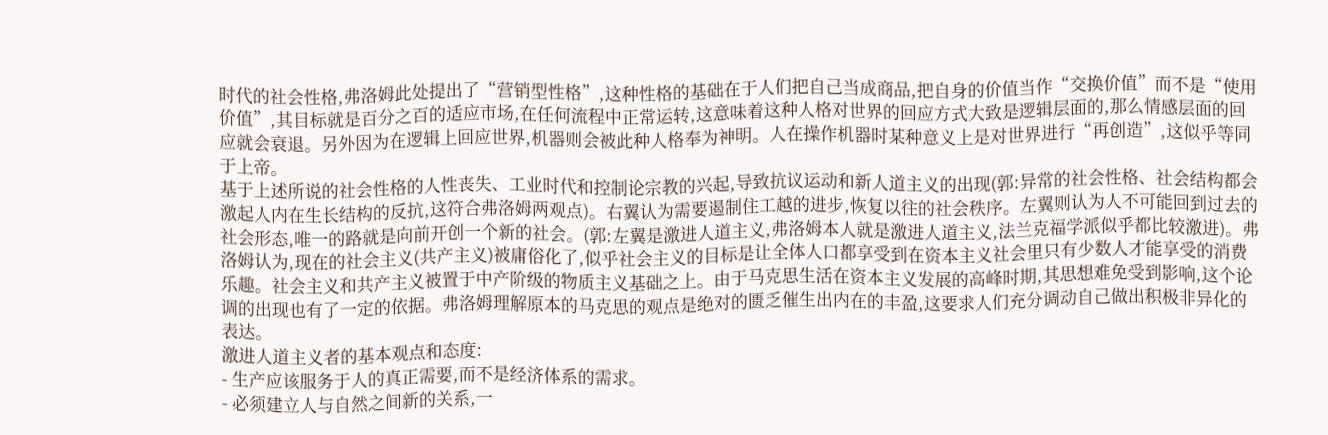时代的社会性格,弗洛姆此处提出了“营销型性格”,这种性格的基础在于人们把自己当成商品,把自身的价值当作“交换价值”而不是“使用价值”,其目标就是百分之百的适应市场,在任何流程中正常运转,这意味着这种人格对世界的回应方式大致是逻辑层面的,那么情感层面的回应就会衰退。另外因为在逻辑上回应世界,机器则会被此种人格奉为神明。人在操作机器时某种意义上是对世界进行“再创造”,这似乎等同于上帝。
基于上述所说的社会性格的人性丧失、工业时代和控制论宗教的兴起,导致抗议运动和新人道主义的出现(郭:异常的社会性格、社会结构都会激起人内在生长结构的反抗,这符合弗洛姆两观点)。右翼认为需要遏制住工越的进步,恢复以往的社会秩序。左翼则认为人不可能回到过去的社会形态,唯一的路就是向前开创一个新的社会。(郭:左翼是激进人道主义,弗洛姆本人就是激进人道主义,法兰克福学派似乎都比较激进)。弗洛姆认为,现在的社会主义(共产主义)被庸俗化了,似乎社会主义的目标是让全体人口都享受到在资本主义社会里只有少数人才能享受的消费乐趣。社会主义和共产主义被置于中产阶级的物质主义基础之上。由于马克思生活在资本主义发展的高峰时期,其思想难免受到影响,这个论调的出现也有了一定的依据。弗洛姆理解原本的马克思的观点是绝对的匮乏催生出内在的丰盈,这要求人们充分调动自己做出积极非异化的表达。
激进人道主义者的基本观点和态度:
- 生产应该服务于人的真正需要,而不是经济体系的需求。
- 必须建立人与自然之间新的关系,一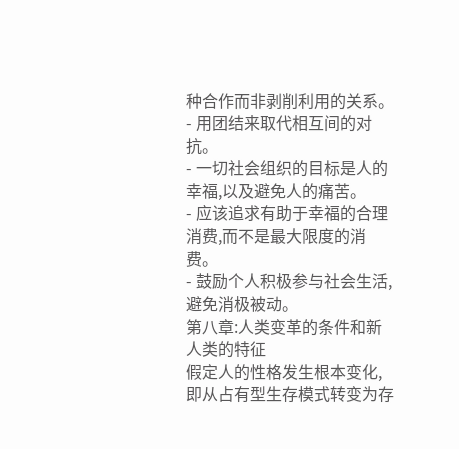种合作而非剥削利用的关系。
- 用团结来取代相互间的对抗。
- 一切社会组织的目标是人的幸福,以及避免人的痛苦。
- 应该追求有助于幸福的合理消费,而不是最大限度的消费。
- 鼓励个人积极参与社会生活,避免消极被动。
第八章:人类变革的条件和新人类的特征
假定人的性格发生根本变化,即从占有型生存模式转变为存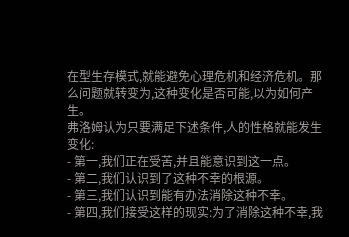在型生存模式,就能避免心理危机和经济危机。那么问题就转变为,这种变化是否可能,以为如何产生。
弗洛姆认为只要满足下述条件,人的性格就能发生变化:
- 第一,我们正在受苦,并且能意识到这一点。
- 第二,我们认识到了这种不幸的根源。
- 第三,我们认识到能有办法消除这种不幸。
- 第四,我们接受这样的现实:为了消除这种不幸,我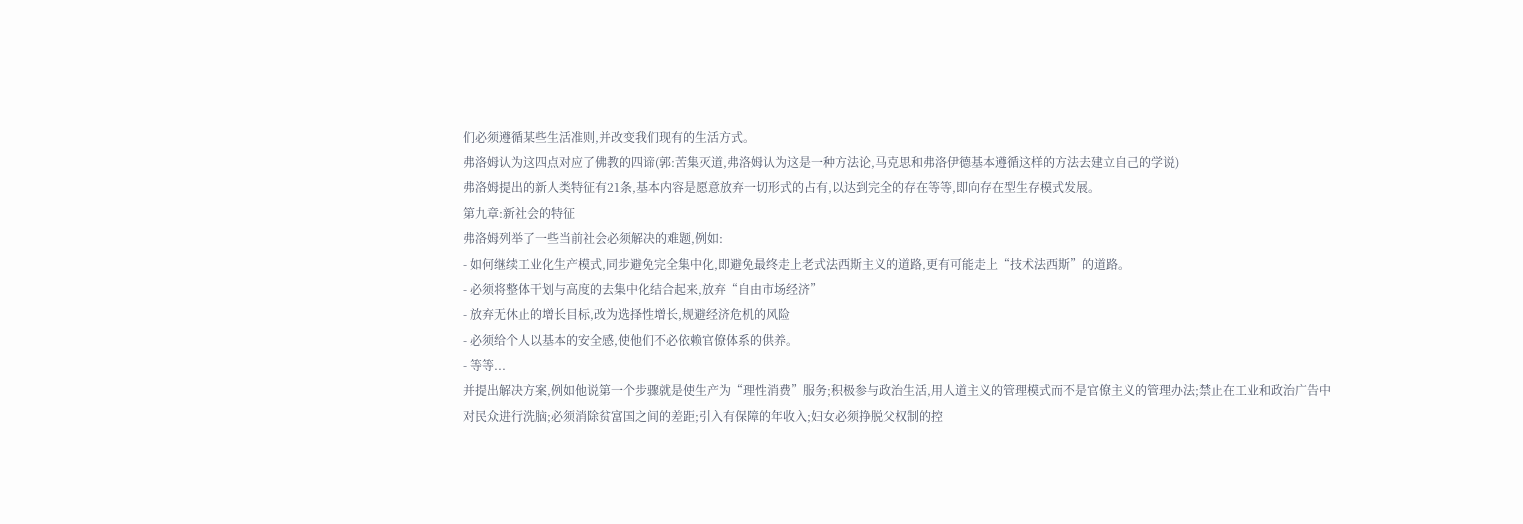们必须遵循某些生活准则,并改变我们现有的生活方式。
弗洛姆认为这四点对应了佛教的四谛(郭:苦集灭道,弗洛姆认为这是一种方法论,马克思和弗洛伊德基本遵循这样的方法去建立自己的学说)
弗洛姆提出的新人类特征有21条,基本内容是愿意放弃一切形式的占有,以达到完全的存在等等,即向存在型生存模式发展。
第九章:新社会的特征
弗洛姆列举了一些当前社会必须解决的难题,例如:
- 如何继续工业化生产模式,同步避免完全集中化,即避免最终走上老式法西斯主义的道路,更有可能走上“技术法西斯”的道路。
- 必须将整体干划与高度的去集中化结合起来,放弃“自由市场经济”
- 放弃无休止的增长目标,改为选择性增长,规避经济危机的风险
- 必须给个人以基本的安全感,使他们不必依赖官僚体系的供养。
- 等等...
并提出解决方案,例如他说第一个步骤就是使生产为“理性消费”服务;积极参与政治生活,用人道主义的管理模式而不是官僚主义的管理办法;禁止在工业和政治广告中对民众进行洗脑;必须消除贫富国之间的差距;引入有保障的年收入;妇女必须挣脱父权制的控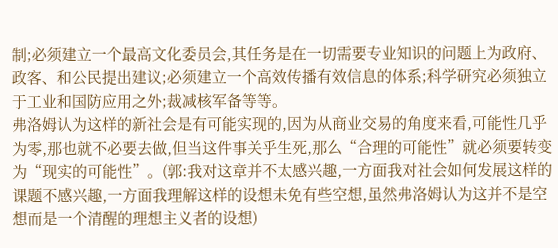制;必须建立一个最高文化委员会,其任务是在一切需要专业知识的问题上为政府、政客、和公民提出建议;必须建立一个高效传播有效信息的体系;科学研究必须独立于工业和国防应用之外;裁减核军备等等。
弗洛姆认为这样的新社会是有可能实现的,因为从商业交易的角度来看,可能性几乎为零,那也就不必要去做,但当这件事关乎生死,那么“合理的可能性”就必须要转变为“现实的可能性”。(郭:我对这章并不太感兴趣,一方面我对社会如何发展这样的课题不感兴趣,一方面我理解这样的设想未免有些空想,虽然弗洛姆认为这并不是空想而是一个清醒的理想主义者的设想)